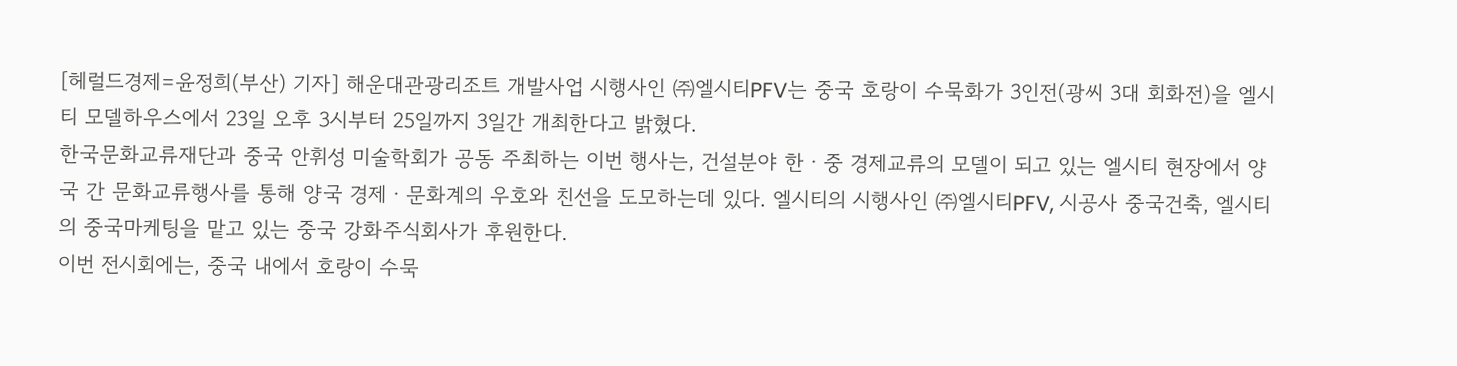[헤럴드경제=윤정희(부산) 기자] 해운대관광리조트 개발사업 시행사인 ㈜엘시티PFV는 중국 호랑이 수묵화가 3인전(광씨 3대 회화전)을 엘시티 모델하우스에서 23일 오후 3시부터 25일까지 3일간 개최한다고 밝혔다.
한국문화교류재단과 중국 안휘성 미술학회가 공동 주최하는 이번 행사는, 건설분야 한ㆍ중 경제교류의 모델이 되고 있는 엘시티 현장에서 양국 간 문화교류행사를 통해 양국 경제ㆍ문화계의 우호와 친선을 도모하는데 있다. 엘시티의 시행사인 ㈜엘시티PFV, 시공사 중국건축, 엘시티의 중국마케팅을 맡고 있는 중국 강화주식회사가 후원한다.
이번 전시회에는, 중국 내에서 호랑이 수묵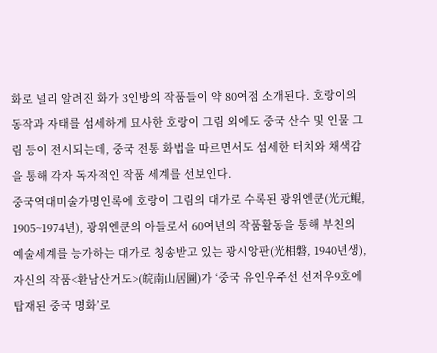화로 널리 알려진 화가 3인방의 작품들이 약 80여점 소개된다. 호랑이의 동작과 자태를 섬세하게 묘사한 호랑이 그림 외에도 중국 산수 및 인물 그림 등이 전시되는데, 중국 전통 화법을 따르면서도 섬세한 터치와 채색감을 통해 각자 독자적인 작품 세계를 선보인다.
중국역대미술가명인록에 호랑이 그림의 대가로 수록된 광위엔쿤(光元鲲, 1905~1974년), 광위엔쿤의 아들로서 60여년의 작품활동을 통해 부친의 예술세계를 능가하는 대가로 칭송받고 있는 광시앙판(光相磐, 1940년생), 자신의 작품<환남산거도>(皖南山居圖)가 ‘중국 유인우주선 선저우9호에 탑재된 중국 명화’로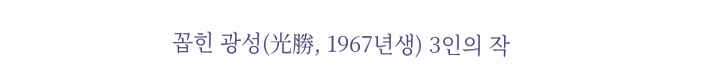꼽힌 광성(光勝, 1967년생) 3인의 작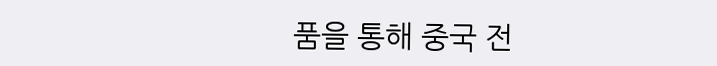품을 통해 중국 전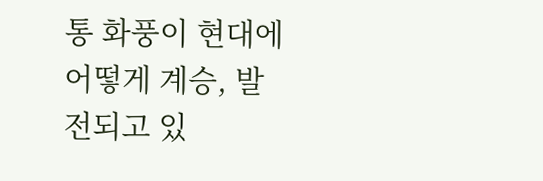통 화풍이 현대에 어떻게 계승, 발전되고 있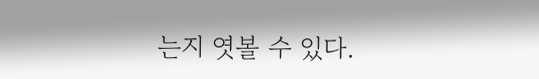는지 엿볼 수 있다.